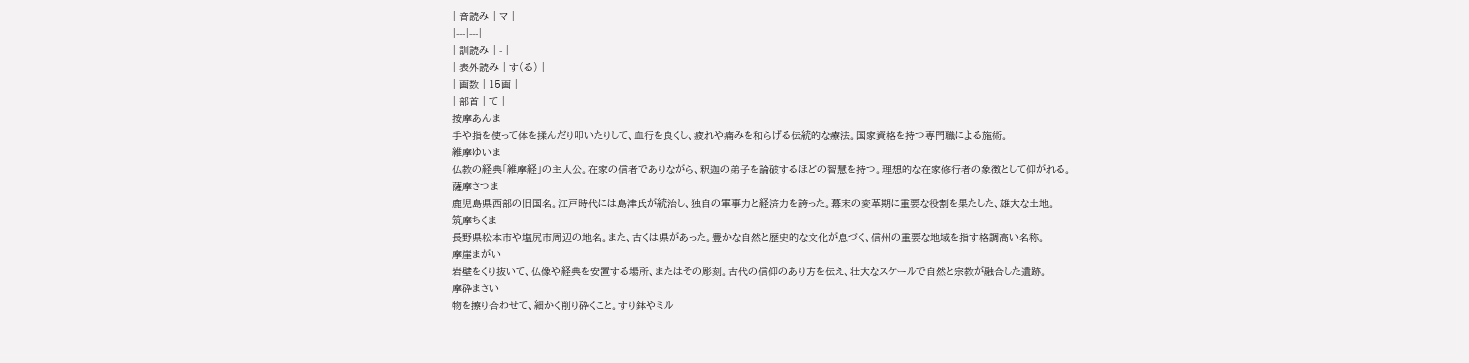| 音読み | マ |
|---|---|
| 訓読み | - |
| 表外読み | す(る) |
| 画数 | 15画 |
| 部首 | て |
按摩あんま
手や指を使って体を揉んだり叩いたりして、血行を良くし、疲れや痛みを和らげる伝統的な療法。国家資格を持つ専門職による施術。
維摩ゆいま
仏教の経典「維摩経」の主人公。在家の信者でありながら、釈迦の弟子を論破するほどの智慧を持つ。理想的な在家修行者の象徴として仰がれる。
薩摩さつま
鹿児島県西部の旧国名。江戸時代には島津氏が統治し、独自の軍事力と経済力を誇った。幕末の変革期に重要な役割を果たした、雄大な土地。
筑摩ちくま
長野県松本市や塩尻市周辺の地名。また、古くは県があった。豊かな自然と歴史的な文化が息づく、信州の重要な地域を指す格調高い名称。
摩崖まがい
岩壁をくり抜いて、仏像や経典を安置する場所、またはその彫刻。古代の信仰のあり方を伝え、壮大なスケールで自然と宗教が融合した遺跡。
摩砕まさい
物を擦り合わせて、細かく削り砕くこと。すり鉢やミル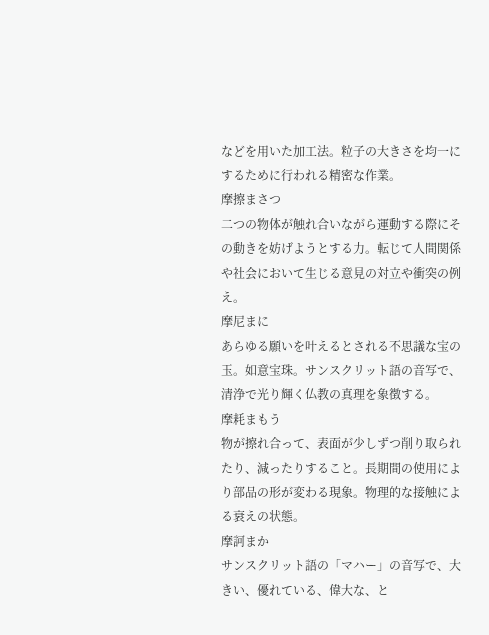などを用いた加工法。粒子の大きさを均一にするために行われる精密な作業。
摩擦まさつ
二つの物体が触れ合いながら運動する際にその動きを妨げようとする力。転じて人間関係や社会において生じる意見の対立や衝突の例え。
摩尼まに
あらゆる願いを叶えるとされる不思議な宝の玉。如意宝珠。サンスクリット語の音写で、清浄で光り輝く仏教の真理を象徴する。
摩耗まもう
物が擦れ合って、表面が少しずつ削り取られたり、減ったりすること。長期間の使用により部品の形が変わる現象。物理的な接触による衰えの状態。
摩訶まか
サンスクリット語の「マハー」の音写で、大きい、優れている、偉大な、と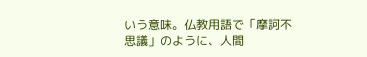いう意味。仏教用語で「摩訶不思議」のように、人間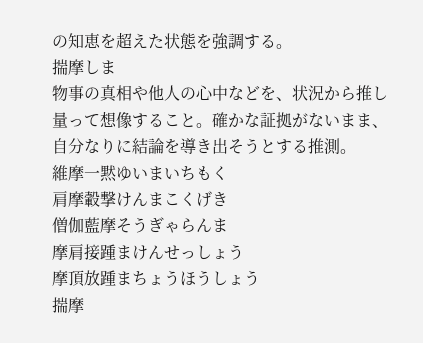の知恵を超えた状態を強調する。
揣摩しま
物事の真相や他人の心中などを、状況から推し量って想像すること。確かな証拠がないまま、自分なりに結論を導き出そうとする推測。
維摩一黙ゆいまいちもく
肩摩轂撃けんまこくげき
僧伽藍摩そうぎゃらんま
摩肩接踵まけんせっしょう
摩頂放踵まちょうほうしょう
揣摩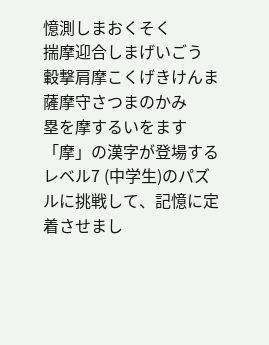憶測しまおくそく
揣摩迎合しまげいごう
轂撃肩摩こくげきけんま
薩摩守さつまのかみ
塁を摩するいをます
「摩」の漢字が登場するレベル7 (中学生)のパズルに挑戦して、記憶に定着させまし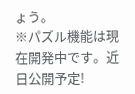ょう。
※パズル機能は現在開発中です。近日公開予定!